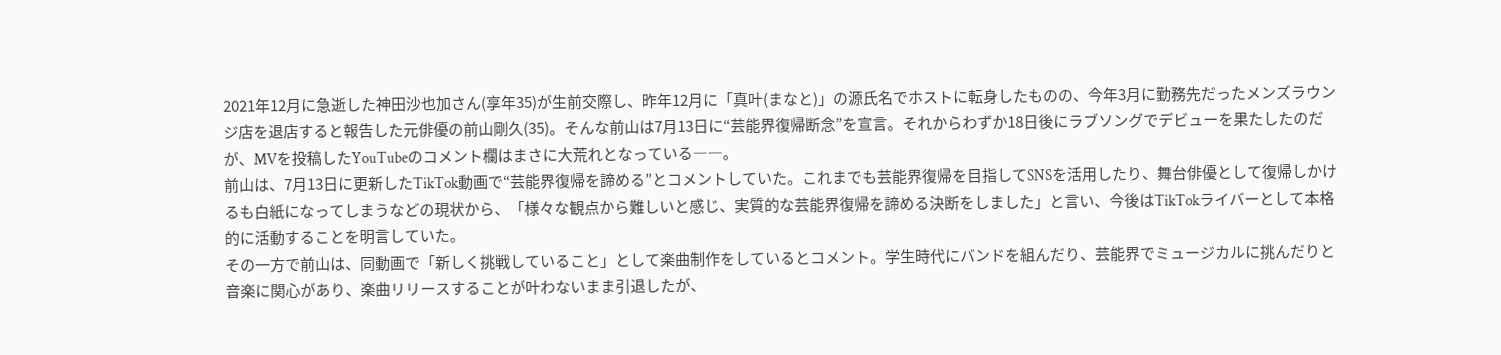2021年12月に急逝した神田沙也加さん(享年35)が生前交際し、昨年12月に「真叶(まなと)」の源氏名でホストに転身したものの、今年3月に勤務先だったメンズラウンジ店を退店すると報告した元俳優の前山剛久(35)。そんな前山は7月13日に“芸能界復帰断念”を宣言。それからわずか18日後にラブソングでデビューを果たしたのだが、MVを投稿したYouTubeのコメント欄はまさに大荒れとなっている――。
前山は、7月13日に更新したTikTok動画で“芸能界復帰を諦める”とコメントしていた。これまでも芸能界復帰を目指してSNSを活用したり、舞台俳優として復帰しかけるも白紙になってしまうなどの現状から、「様々な観点から難しいと感じ、実質的な芸能界復帰を諦める決断をしました」と言い、今後はTikTokライバーとして本格的に活動することを明言していた。
その一方で前山は、同動画で「新しく挑戦していること」として楽曲制作をしているとコメント。学生時代にバンドを組んだり、芸能界でミュージカルに挑んだりと音楽に関心があり、楽曲リリースすることが叶わないまま引退したが、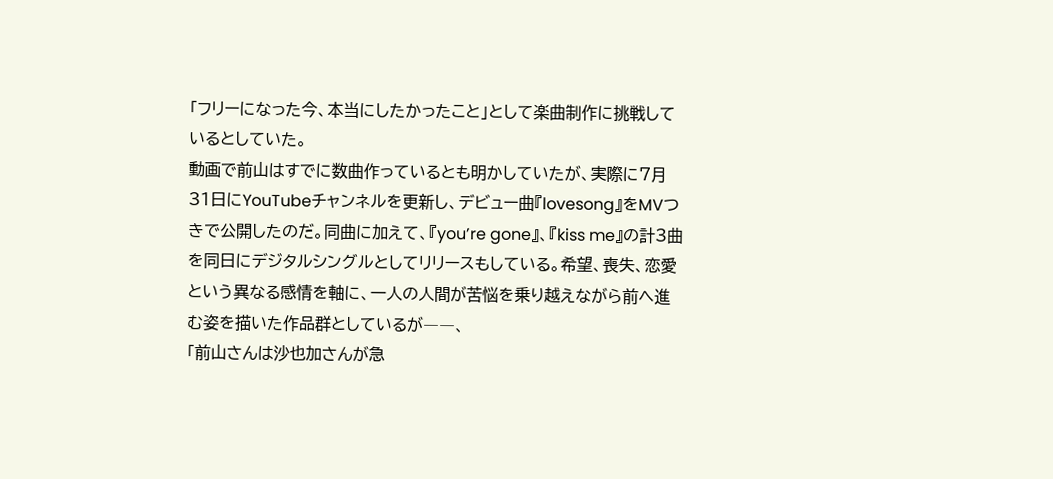「フリーになった今、本当にしたかったこと」として楽曲制作に挑戦しているとしていた。
動画で前山はすでに数曲作っているとも明かしていたが、実際に7月31日にYouTubeチャンネルを更新し、デビュー曲『lovesong』をMVつきで公開したのだ。同曲に加えて、『you’re gone』、『kiss me』の計3曲を同日にデジタルシングルとしてリリースもしている。希望、喪失、恋愛という異なる感情を軸に、一人の人間が苦悩を乗り越えながら前へ進む姿を描いた作品群としているが――、
「前山さんは沙也加さんが急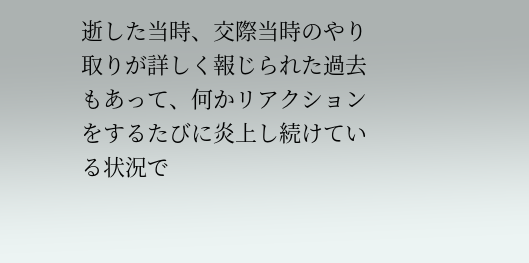逝した当時、交際当時のやり取りが詳しく報じられた過去もあって、何かリアクションをするたびに炎上し続けている状況で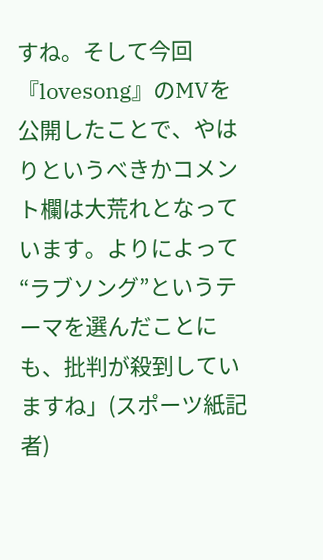すね。そして今回『lovesong』のMVを公開したことで、やはりというべきかコメント欄は大荒れとなっています。よりによって“ラブソング”というテーマを選んだことにも、批判が殺到していますね」(スポーツ紙記者)